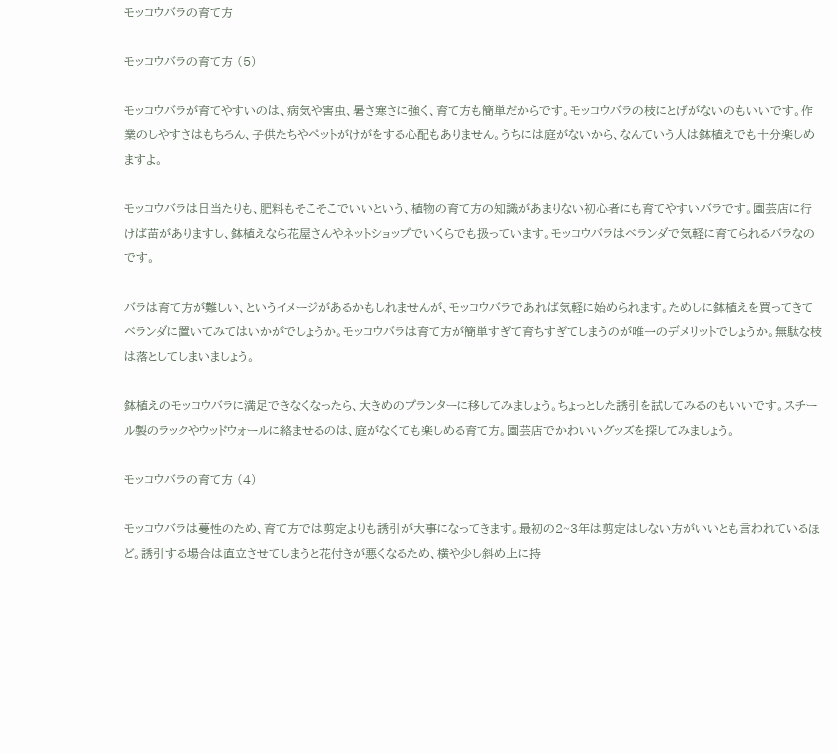モッコウバラの育て方

モッコウバラの育て方 (5)

モッコウバラが育てやすいのは、病気や害虫、暑さ寒さに強く、育て方も簡単だからです。モッコウバラの枝にとげがないのもいいです。作業のしやすさはもちろん、子供たちやペットがけがをする心配もありません。うちには庭がないから、なんていう人は鉢植えでも十分楽しめますよ。

モッコウバラは日当たりも、肥料もそこそこでいいという、植物の育て方の知識があまりない初心者にも育てやすいバラです。園芸店に行けば苗がありますし、鉢植えなら花屋さんやネットショップでいくらでも扱っています。モッコウバラはベランダで気軽に育てられるバラなのです。

バラは育て方が難しい、というイメージがあるかもしれませんが、モッコウバラであれば気軽に始められます。ためしに鉢植えを買ってきてベランダに置いてみてはいかがでしょうか。モッコウバラは育て方が簡単すぎて育ちすぎてしまうのが唯一のデメリットでしょうか。無駄な枝は落としてしまいましょう。

鉢植えのモッコウバラに満足できなくなったら、大きめのプランターに移してみましょう。ちょっとした誘引を試してみるのもいいです。スチール製のラックやウッドウォールに絡ませるのは、庭がなくても楽しめる育て方。園芸店でかわいいグッズを探してみましょう。

モッコウバラの育て方 (4)

モッコウバラは蔓性のため、育て方では剪定よりも誘引が大事になってきます。最初の2~3年は剪定はしない方がいいとも言われているほど。誘引する場合は直立させてしまうと花付きが悪くなるため、横や少し斜め上に持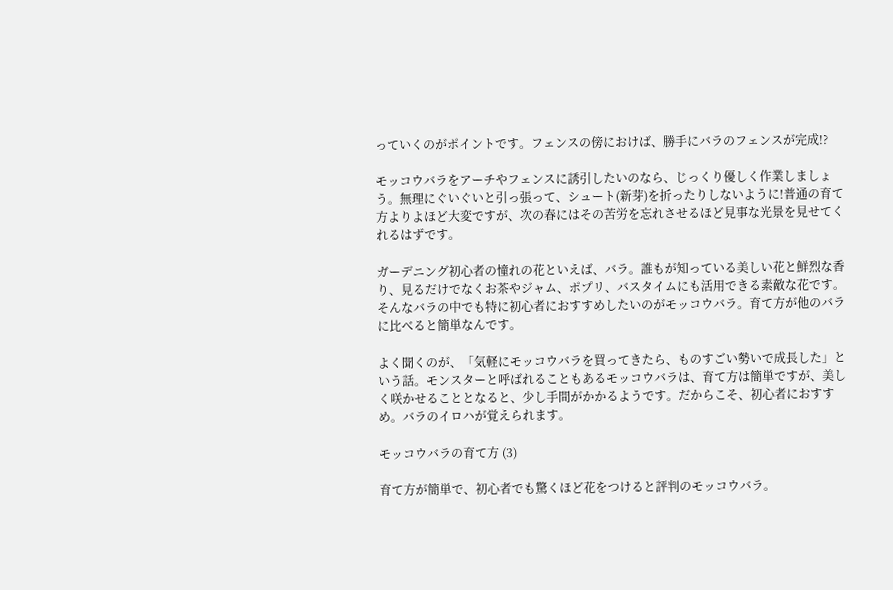っていくのがポイントです。フェンスの傍におけば、勝手にバラのフェンスが完成!?

モッコウバラをアーチやフェンスに誘引したいのなら、じっくり優しく作業しましょう。無理にぐいぐいと引っ張って、シュート(新芽)を折ったりしないように!普通の育て方よりよほど大変ですが、次の春にはその苦労を忘れさせるほど見事な光景を見せてくれるはずです。

ガーデニング初心者の憧れの花といえば、バラ。誰もが知っている美しい花と鮮烈な香り、見るだけでなくお茶やジャム、ポプリ、バスタイムにも活用できる素敵な花です。そんなバラの中でも特に初心者におすすめしたいのがモッコウバラ。育て方が他のバラに比べると簡単なんです。

よく聞くのが、「気軽にモッコウバラを買ってきたら、ものすごい勢いで成長した」という話。モンスターと呼ばれることもあるモッコウバラは、育て方は簡単ですが、美しく咲かせることとなると、少し手間がかかるようです。だからこそ、初心者におすすめ。バラのイロハが覚えられます。

モッコウバラの育て方 (3)

育て方が簡単で、初心者でも驚くほど花をつけると評判のモッコウバラ。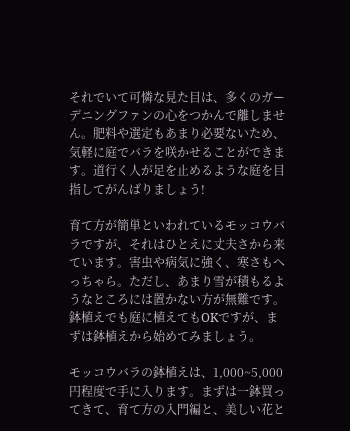それでいて可憐な見た目は、多くのガーデニングファンの心をつかんで離しません。肥料や選定もあまり必要ないため、気軽に庭でバラを咲かせることができます。道行く人が足を止めるような庭を目指してがんばりましょう!

育て方が簡単といわれているモッコウバラですが、それはひとえに丈夫さから来ています。害虫や病気に強く、寒さもへっちゃら。ただし、あまり雪が積もるようなところには置かない方が無難です。鉢植えでも庭に植えてもOKですが、まずは鉢植えから始めてみましょう。

モッコウバラの鉢植えは、1,000~5,000円程度で手に入ります。まずは一鉢買ってきて、育て方の入門編と、美しい花と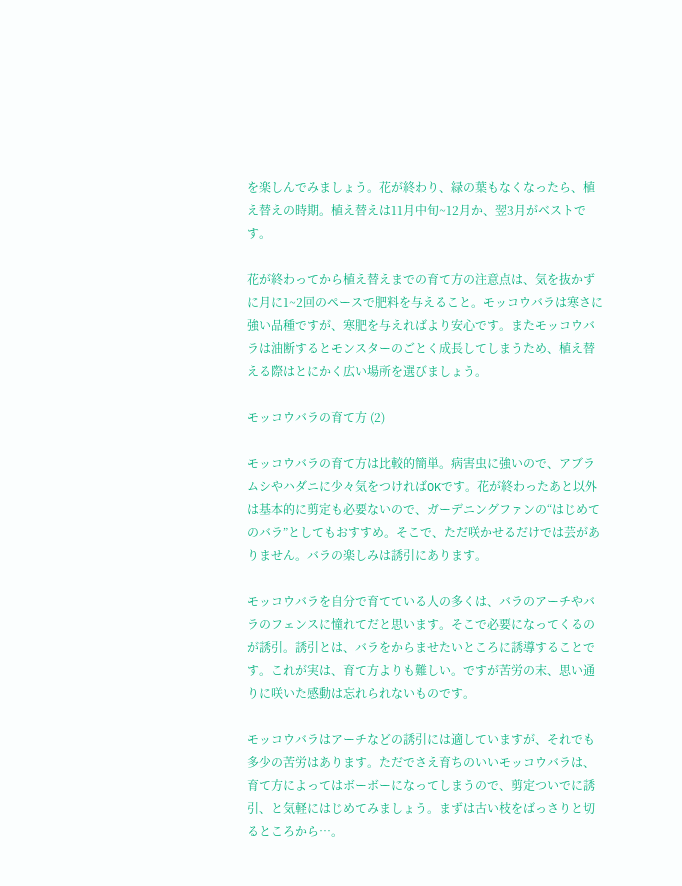を楽しんでみましょう。花が終わり、緑の葉もなくなったら、植え替えの時期。植え替えは11月中旬~12月か、翌3月がベストです。

花が終わってから植え替えまでの育て方の注意点は、気を抜かずに月に1~2回のペースで肥料を与えること。モッコウバラは寒さに強い品種ですが、寒肥を与えればより安心です。またモッコウバラは油断するとモンスターのごとく成長してしまうため、植え替える際はとにかく広い場所を選びましょう。

モッコウバラの育て方 (2)

モッコウバラの育て方は比較的簡単。病害虫に強いので、アブラムシやハダニに少々気をつければOKです。花が終わったあと以外は基本的に剪定も必要ないので、ガーデニングファンの“はじめてのバラ”としてもおすすめ。そこで、ただ咲かせるだけでは芸がありません。バラの楽しみは誘引にあります。

モッコウバラを自分で育てている人の多くは、バラのアーチやバラのフェンスに憧れてだと思います。そこで必要になってくるのが誘引。誘引とは、バラをからませたいところに誘導することです。これが実は、育て方よりも難しい。ですが苦労の末、思い通りに咲いた感動は忘れられないものです。

モッコウバラはアーチなどの誘引には適していますが、それでも多少の苦労はあります。ただでさえ育ちのいいモッコウバラは、育て方によってはボーボーになってしまうので、剪定ついでに誘引、と気軽にはじめてみましょう。まずは古い枝をばっさりと切るところから…。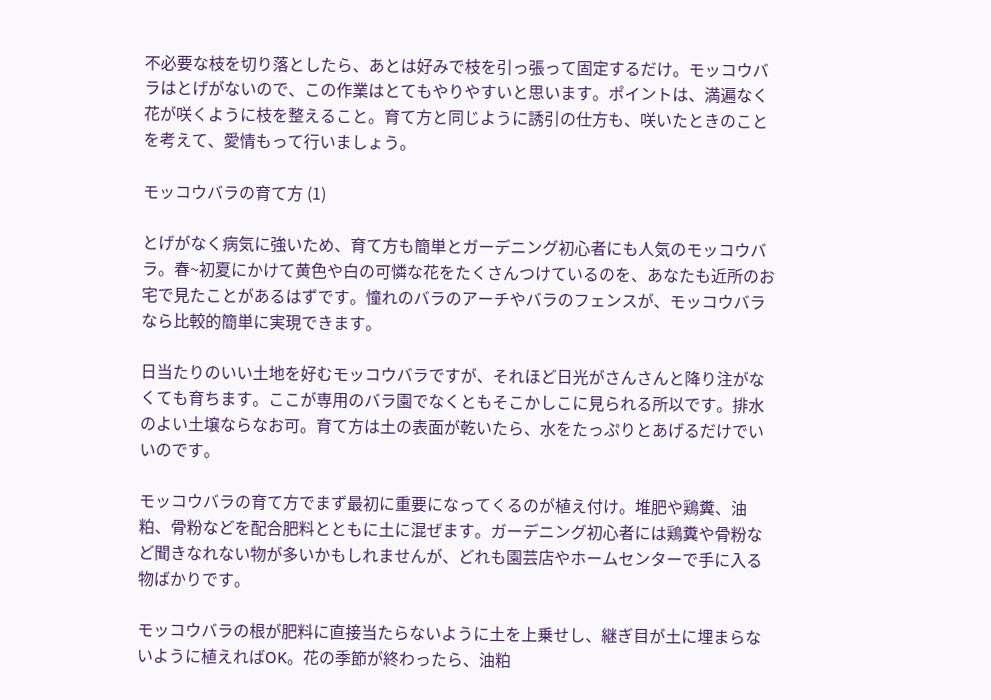不必要な枝を切り落としたら、あとは好みで枝を引っ張って固定するだけ。モッコウバラはとげがないので、この作業はとてもやりやすいと思います。ポイントは、満遍なく花が咲くように枝を整えること。育て方と同じように誘引の仕方も、咲いたときのことを考えて、愛情もって行いましょう。

モッコウバラの育て方 (1)

とげがなく病気に強いため、育て方も簡単とガーデニング初心者にも人気のモッコウバラ。春~初夏にかけて黄色や白の可憐な花をたくさんつけているのを、あなたも近所のお宅で見たことがあるはずです。憧れのバラのアーチやバラのフェンスが、モッコウバラなら比較的簡単に実現できます。

日当たりのいい土地を好むモッコウバラですが、それほど日光がさんさんと降り注がなくても育ちます。ここが専用のバラ園でなくともそこかしこに見られる所以です。排水のよい土壌ならなお可。育て方は土の表面が乾いたら、水をたっぷりとあげるだけでいいのです。

モッコウバラの育て方でまず最初に重要になってくるのが植え付け。堆肥や鶏糞、油粕、骨粉などを配合肥料とともに土に混ぜます。ガーデニング初心者には鶏糞や骨粉など聞きなれない物が多いかもしれませんが、どれも園芸店やホームセンターで手に入る物ばかりです。

モッコウバラの根が肥料に直接当たらないように土を上乗せし、継ぎ目が土に埋まらないように植えればOK。花の季節が終わったら、油粕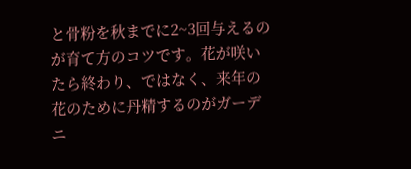と骨粉を秋までに2~3回与えるのが育て方のコツです。花が咲いたら終わり、ではなく、来年の花のために丹精するのがガーデニ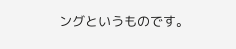ングというものです。